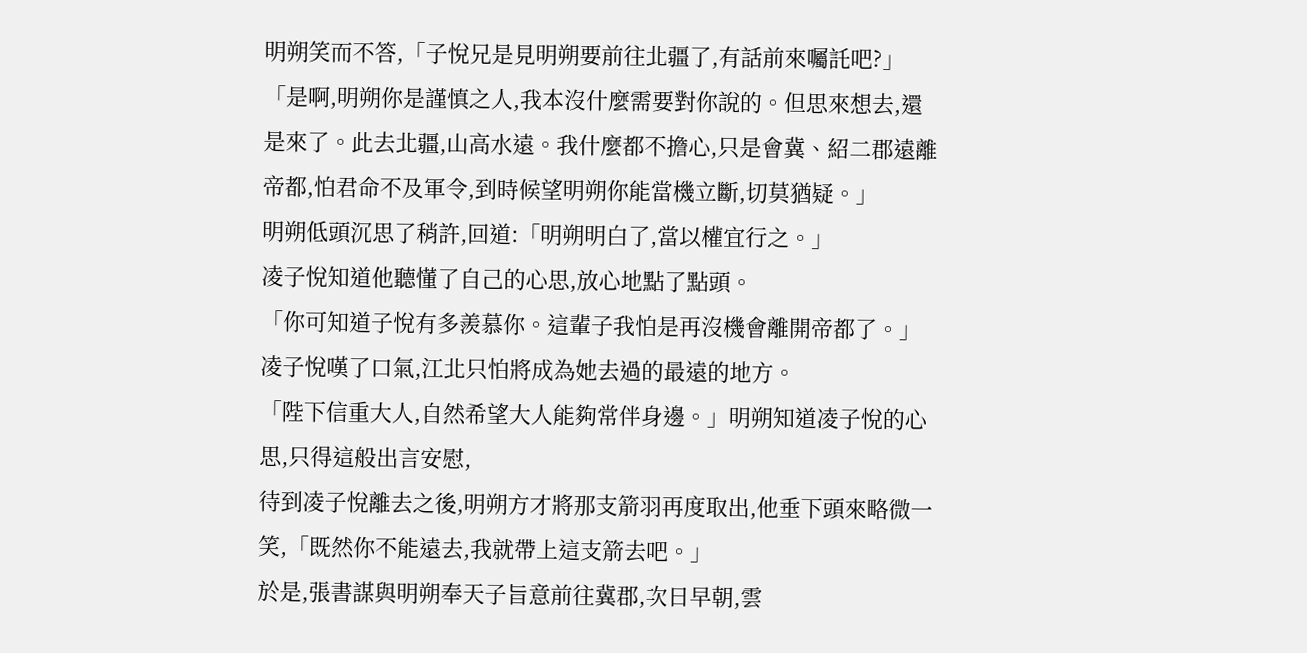明朔笑而不答,「子悅兄是見明朔要前往北疆了,有話前來囑託吧?」
「是啊,明朔你是謹慎之人,我本沒什麼需要對你說的。但思來想去,還是來了。此去北疆,山高水遠。我什麼都不擔心,只是會冀、紹二郡遠離帝都,怕君命不及軍令,到時候望明朔你能當機立斷,切莫猶疑。」
明朔低頭沉思了稍許,回道:「明朔明白了,當以權宜行之。」
凌子悅知道他聽懂了自己的心思,放心地點了點頭。
「你可知道子悅有多羨慕你。這輩子我怕是再沒機會離開帝都了。」凌子悅嘆了口氣,江北只怕將成為她去過的最遠的地方。
「陛下信重大人,自然希望大人能夠常伴身邊。」明朔知道凌子悅的心思,只得這般出言安慰,
待到凌子悅離去之後,明朔方才將那支箭羽再度取出,他垂下頭來略微一笑,「既然你不能遠去,我就帶上這支箭去吧。」
於是,張書謀與明朔奉天子旨意前往冀郡,次日早朝,雲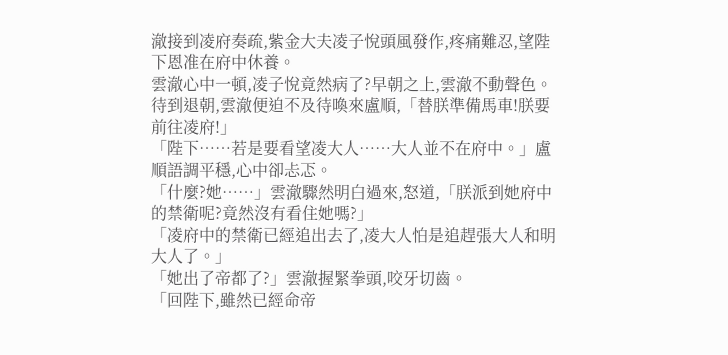澈接到凌府奏疏,紫金大夫凌子悅頭風發作,疼痛難忍,望陛下恩准在府中休養。
雲澈心中一頓,凌子悅竟然病了?早朝之上,雲澈不動聲色。
待到退朝,雲澈便迫不及待喚來盧順,「替朕準備馬車!朕要前往凌府!」
「陛下……若是要看望凌大人……大人並不在府中。」盧順語調平穩,心中卻忐忑。
「什麼?她……」雲澈驟然明白過來,怒道,「朕派到她府中的禁衛呢?竟然沒有看住她嗎?」
「凌府中的禁衛已經追出去了,凌大人怕是追趕張大人和明大人了。」
「她出了帝都了?」雲澈握緊拳頭,咬牙切齒。
「回陛下,雖然已經命帝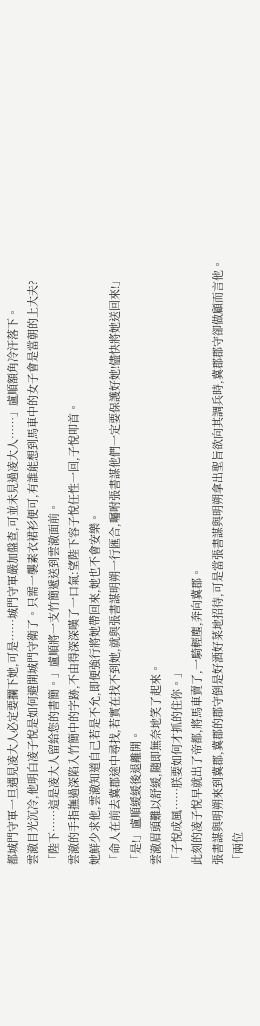都城門守軍一旦遇見凌大人必定要攔下她,可是……城門守軍嚴加盤查,可並未見過凌大人……」盧順額角冷汗落下。
雲澈目光沉冷,他明白凌子悅是如何避開城門守衛了。只需一襲素衣裙衫便可,有誰能想到馬車中的女子會是當朝的上大夫?
「陛下……這是凌大人留給您的書簡。」盧順將一支竹簡遞送到雲澈面前。
雲澈的手指撫過深陷入竹簡中的字跡,不由得深深嘆了一口氣:望陛下容子悅任性一回,子悅叩首。
她鮮少求他,雲澈知道自己若是不允,即便強行將她帶回來,她也不會安樂。
「命人在前去冀郡途中尋找,若實在找不到她,就與張書謀明朔一行匯合,囑咐張書謀他們一定要保護好她!儘快將她送回來!」
「是!」盧順緩緩後退離開。
雲澈眉頭難以舒緩,隨即無奈地笑了起來。
「子悅成風……朕要如何才抓的住你。」
此刻的凌子悅早就出了帝都,將馬車賣了,一騎輕塵,奔向冀郡。
張書謀與明朔來到冀郡,冀郡的郡守倒是好酒好菜地招待,可是當張書謀與明朔拿出聖旨欲向其調兵時,冀郡郡守卻做顧而言他。
「兩位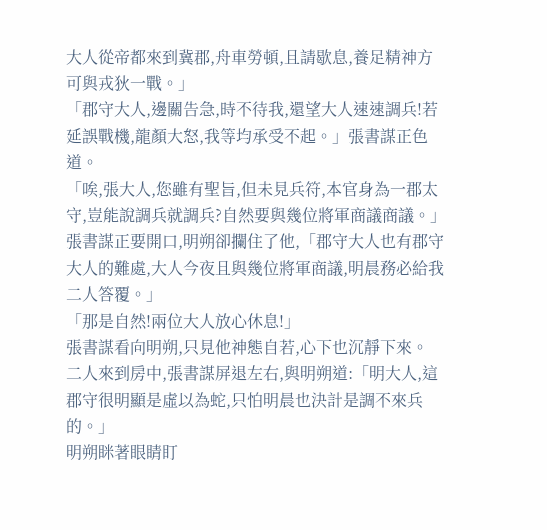大人從帝都來到冀郡,舟車勞頓,且請歇息,養足精神方可與戎狄一戰。」
「郡守大人,邊關告急,時不待我,還望大人速速調兵!若延誤戰機,龍顏大怒,我等均承受不起。」張書謀正色道。
「唉,張大人,您雖有聖旨,但未見兵符,本官身為一郡太守,豈能說調兵就調兵?自然要與幾位將軍商議商議。」
張書謀正要開口,明朔卻攔住了他,「郡守大人也有郡守大人的難處,大人今夜且與幾位將軍商議,明晨務必給我二人答覆。」
「那是自然!兩位大人放心休息!」
張書謀看向明朔,只見他神態自若,心下也沉靜下來。
二人來到房中,張書謀屏退左右,與明朔道:「明大人,這郡守很明顯是虛以為蛇,只怕明晨也決計是調不來兵的。」
明朔眯著眼睛盯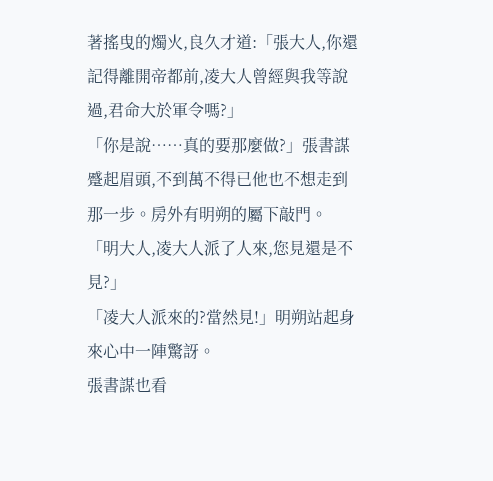著搖曳的燭火,良久才道:「張大人,你還記得離開帝都前,凌大人曾經與我等說過,君命大於軍令嗎?」
「你是說……真的要那麼做?」張書謀蹙起眉頭,不到萬不得已他也不想走到那一步。房外有明朔的屬下敲門。
「明大人,凌大人派了人來,您見還是不見?」
「凌大人派來的?當然見!」明朔站起身來心中一陣驚訝。
張書謀也看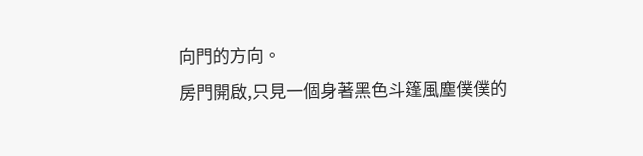向門的方向。
房門開啟,只見一個身著黑色斗篷風塵僕僕的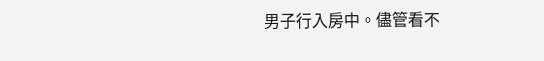男子行入房中。儘管看不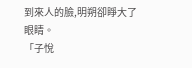到來人的臉,明朔卻睜大了眼睛。
「子悅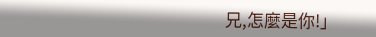兄,怎麼是你!」